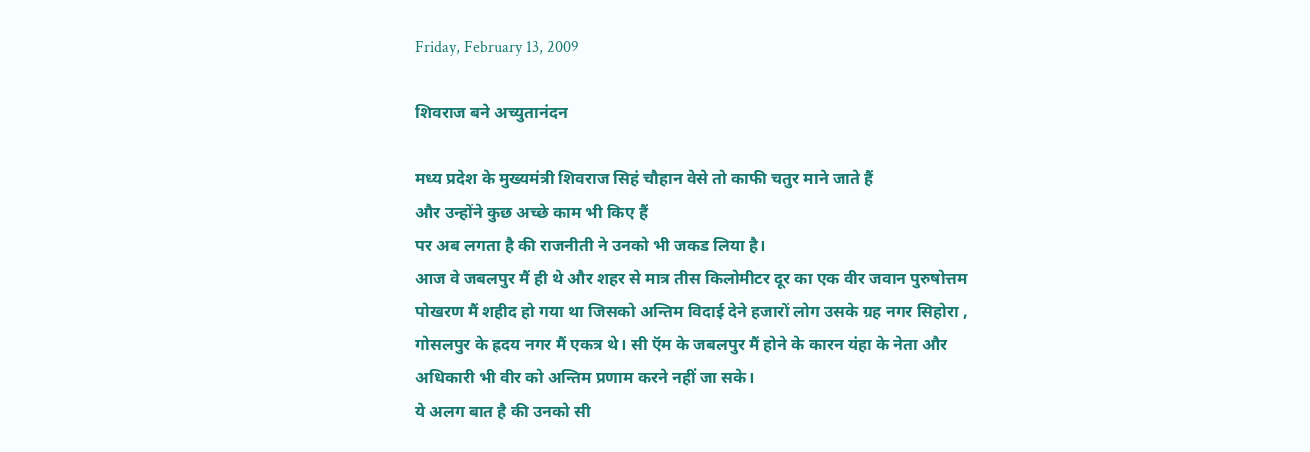Friday, February 13, 2009

शिवराज बने अच्युतानंदन

मध्य प्रदेश के मुख्यमंत्री शिवराज सिहं चौहान वेसे तो काफी चतुर माने जाते हैं
और उन्होंने कुछ अच्छे काम भी किए हैं
पर अब लगता है की राजनीती ने उनको भी जकड लिया है।
आज वे जबलपुर मैं ही थे और शहर से मात्र तीस किलोमीटर दूर का एक वीर जवान पुरुषोत्तम पोखरण मैं शहीद हो गया था जिसको अन्तिम विदाई देने हजारों लोग उसके ग्रह नगर सिहोरा , गोसलपुर के ह्रदय नगर मैं एकत्र थे। सी ऍम के जबलपुर मैं होने के कारन यंहा के नेता और अधिकारी भी वीर को अन्तिम प्रणाम करने नहीं जा सके।
ये अलग बात है की उनको सी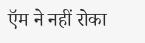ऍम ने नहीं रोका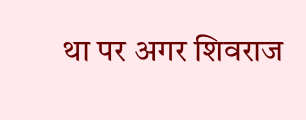था पर अगर शिवराज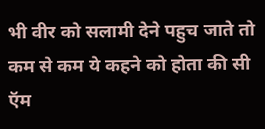भी वीर को सलामी देने पहुच जाते तो कम से कम ये कहने को होता की सी ऍम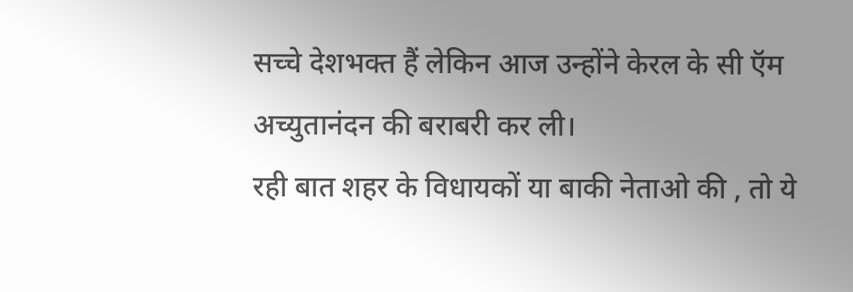सच्चे देशभक्त हैं लेकिन आज उन्होंने केरल के सी ऍम अच्युतानंदन की बराबरी कर ली।
रही बात शहर के विधायकों या बाकी नेताओ की , तो ये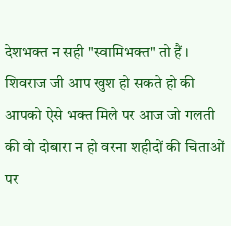देशभक्त न सही "स्वामिभक्त" तो हैं ।
शिवराज जी आप खुश हो सकते हो की आपको ऐसे भक्त मिले पर आज जो गलती की वो दोबारा न हो वरना शहीदों की चिताओं पर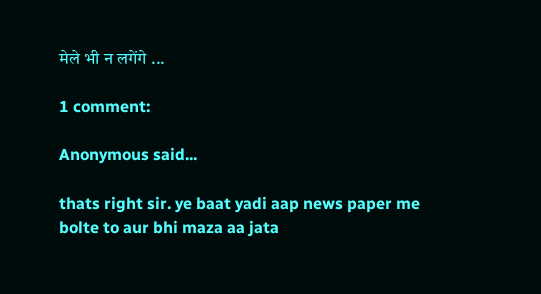मेले भी न लगेंगे ...

1 comment:

Anonymous said...

thats right sir. ye baat yadi aap news paper me bolte to aur bhi maza aa jata